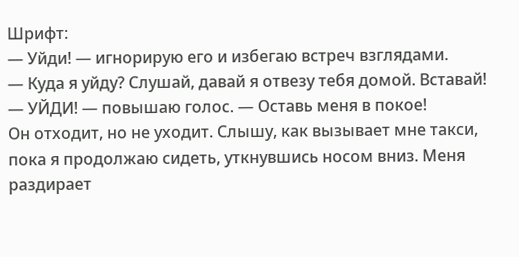Шрифт:
— Уйди! — игнорирую его и избегаю встреч взглядами.
— Куда я уйду? Слушай, давай я отвезу тебя домой. Вставай!
— УЙДИ! — повышаю голос. — Оставь меня в покое!
Он отходит, но не уходит. Слышу, как вызывает мне такси, пока я продолжаю сидеть, уткнувшись носом вниз. Меня раздирает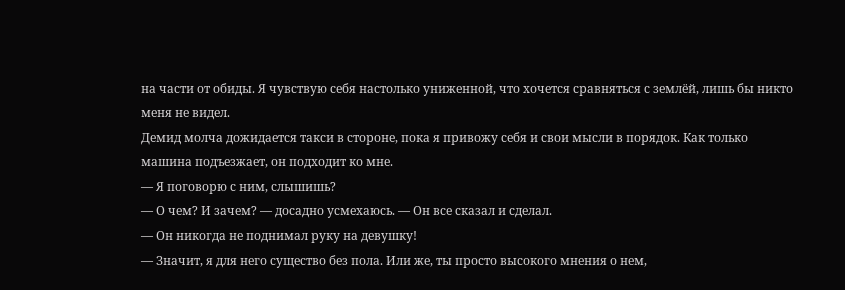на части от обиды. Я чувствую себя настолько униженной, что хочется сравняться с землёй, лишь бы никто меня не видел.
Демид молча дожидается такси в стороне, пока я привожу себя и свои мысли в порядок. Как только машина подъезжает, он подходит ко мне.
— Я поговорю с ним, слышишь?
— О чем? И зачем? — досадно усмехаюсь. — Он все сказал и сделал.
— Он никогда не поднимал руку на девушку!
— Значит, я для него существо без пола. Или же, ты просто высокого мнения о нем,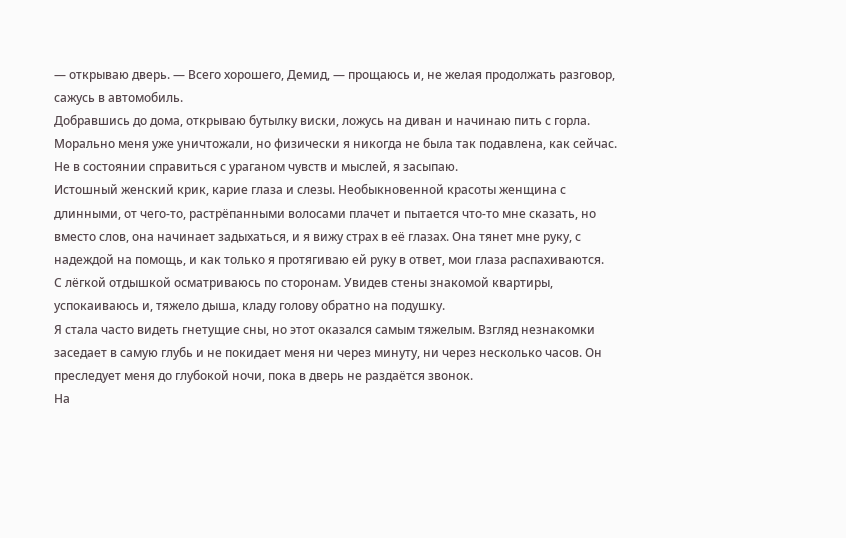— открываю дверь. — Всего хорошего, Демид, — прощаюсь и, не желая продолжать разговор, сажусь в автомобиль.
Добравшись до дома, открываю бутылку виски, ложусь на диван и начинаю пить с горла. Морально меня уже уничтожали, но физически я никогда не была так подавлена, как сейчас. Не в состоянии справиться с ураганом чувств и мыслей, я засыпаю.
Истошный женский крик, карие глаза и слезы. Необыкновенной красоты женщина с длинными, от чего-то, растрёпанными волосами плачет и пытается что-то мне сказать, но вместо слов, она начинает задыхаться, и я вижу страх в её глазах. Она тянет мне руку, с надеждой на помощь, и как только я протягиваю ей руку в ответ, мои глаза распахиваются.
С лёгкой отдышкой осматриваюсь по сторонам. Увидев стены знакомой квартиры, успокаиваюсь и, тяжело дыша, кладу голову обратно на подушку.
Я стала часто видеть гнетущие сны, но этот оказался самым тяжелым. Взгляд незнакомки заседает в самую глубь и не покидает меня ни через минуту, ни через несколько часов. Он преследует меня до глубокой ночи, пока в дверь не раздаётся звонок.
На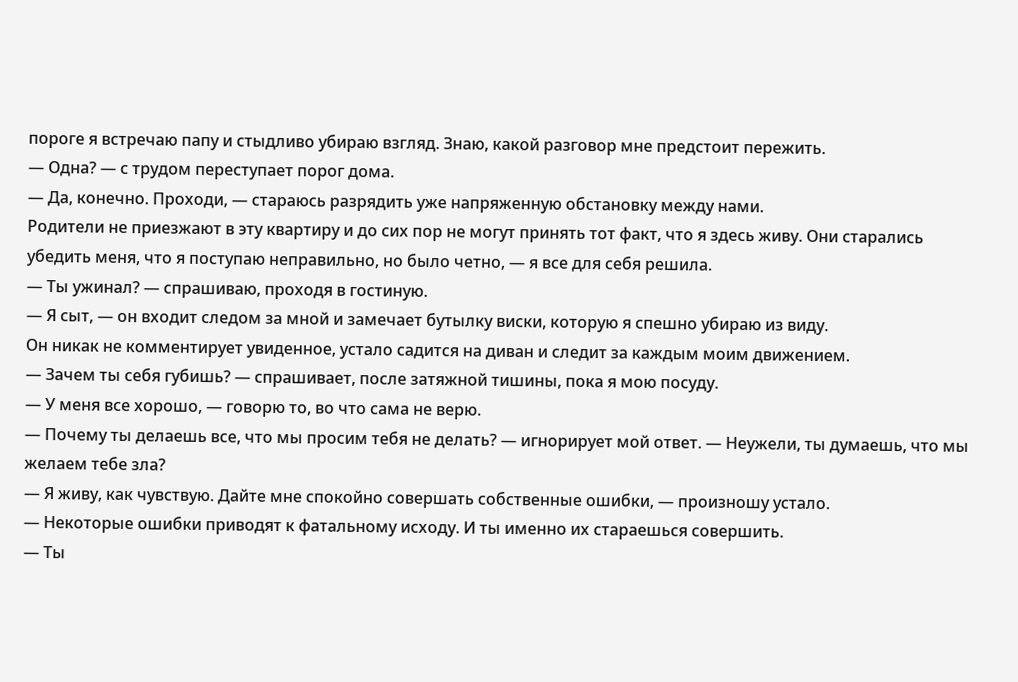пороге я встречаю папу и стыдливо убираю взгляд. Знаю, какой разговор мне предстоит пережить.
— Одна? — с трудом переступает порог дома.
— Да, конечно. Проходи, — стараюсь разрядить уже напряженную обстановку между нами.
Родители не приезжают в эту квартиру и до сих пор не могут принять тот факт, что я здесь живу. Они старались убедить меня, что я поступаю неправильно, но было четно, — я все для себя решила.
— Ты ужинал? — спрашиваю, проходя в гостиную.
— Я сыт, — он входит следом за мной и замечает бутылку виски, которую я спешно убираю из виду.
Он никак не комментирует увиденное, устало садится на диван и следит за каждым моим движением.
— Зачем ты себя губишь? — спрашивает, после затяжной тишины, пока я мою посуду.
— У меня все хорошо, — говорю то, во что сама не верю.
— Почему ты делаешь все, что мы просим тебя не делать? — игнорирует мой ответ. — Неужели, ты думаешь, что мы желаем тебе зла?
— Я живу, как чувствую. Дайте мне спокойно совершать собственные ошибки, — произношу устало.
— Некоторые ошибки приводят к фатальному исходу. И ты именно их стараешься совершить.
— Ты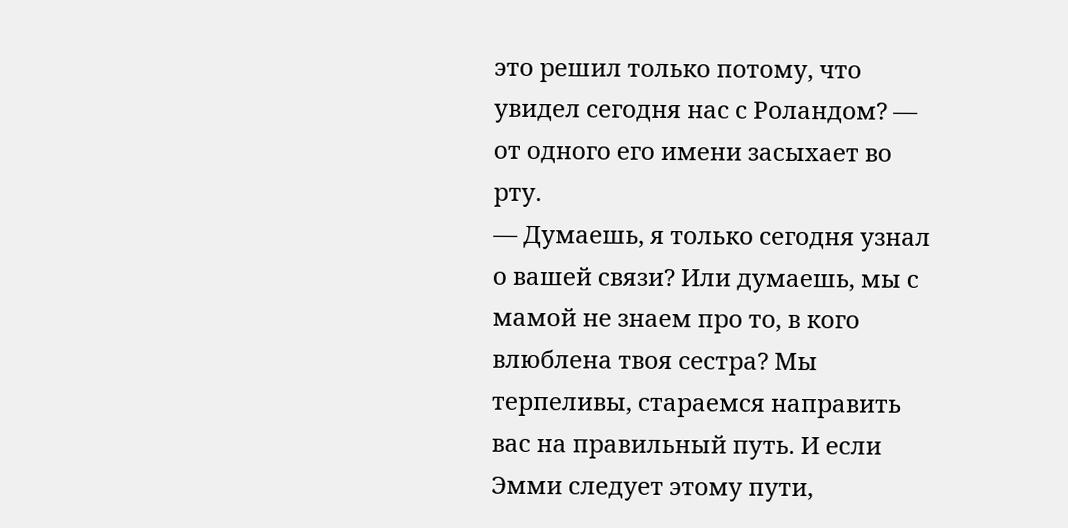это решил только потому, что увидел сегодня нас с Роландом? — от одного его имени засыхает во рту.
— Думаешь, я только сегодня узнал о вашей связи? Или думаешь, мы с мамой не знаем про то, в кого влюблена твоя сестра? Мы терпеливы, стараемся направить вас на правильный путь. И если Эмми следует этому пути,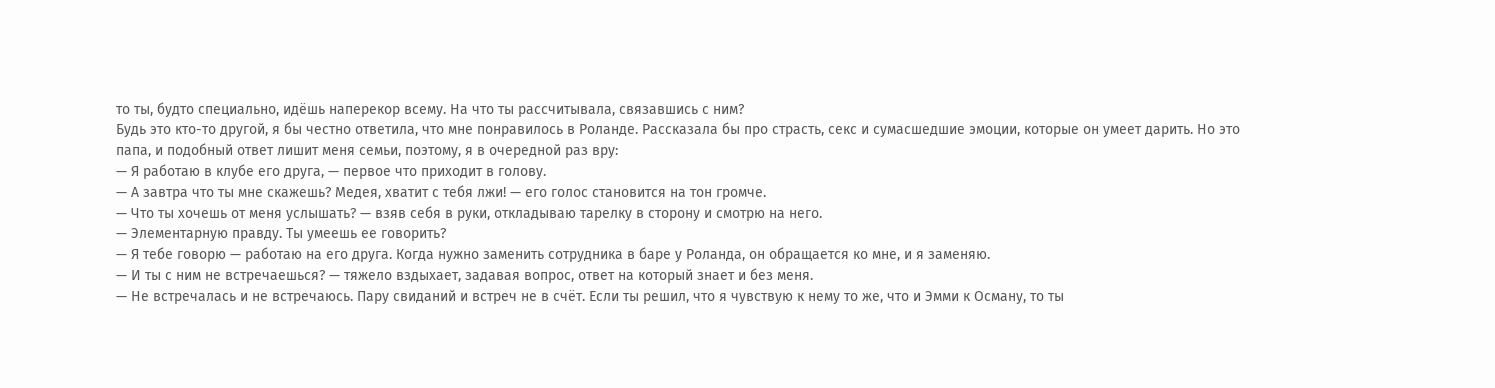то ты, будто специально, идёшь наперекор всему. На что ты рассчитывала, связавшись с ним?
Будь это кто-то другой, я бы честно ответила, что мне понравилось в Роланде. Рассказала бы про страсть, секс и сумасшедшие эмоции, которые он умеет дарить. Но это папа, и подобный ответ лишит меня семьи, поэтому, я в очередной раз вру:
— Я работаю в клубе его друга, — первое что приходит в голову.
— А завтра что ты мне скажешь? Медея, хватит с тебя лжи! — его голос становится на тон громче.
— Что ты хочешь от меня услышать? — взяв себя в руки, откладываю тарелку в сторону и смотрю на него.
— Элементарную правду. Ты умеешь ее говорить?
— Я тебе говорю — работаю на его друга. Когда нужно заменить сотрудника в баре у Роланда, он обращается ко мне, и я заменяю.
— И ты с ним не встречаешься? — тяжело вздыхает, задавая вопрос, ответ на который знает и без меня.
— Не встречалась и не встречаюсь. Пару свиданий и встреч не в счёт. Если ты решил, что я чувствую к нему то же, что и Эмми к Осману, то ты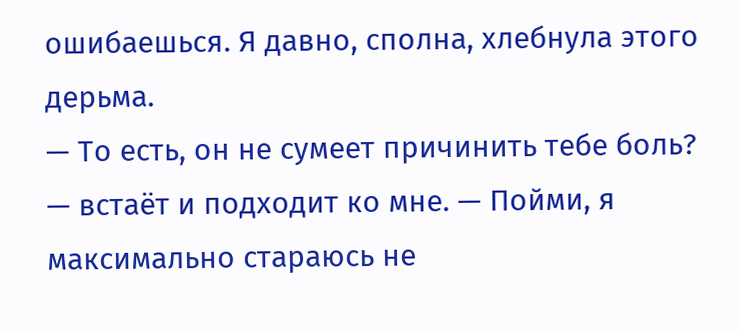ошибаешься. Я давно, сполна, хлебнула этого дерьма.
— То есть, он не сумеет причинить тебе боль? — встаёт и подходит ко мне. — Пойми, я максимально стараюсь не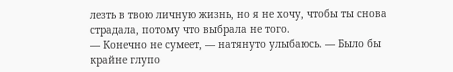лезть в твою личную жизнь, но я не хочу, чтобы ты снова страдала, потому что выбрала не того.
— Конечно не сумеет, — натянуто улыбаюсь. — Было бы крайне глупо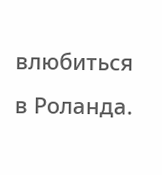влюбиться в Роланда.